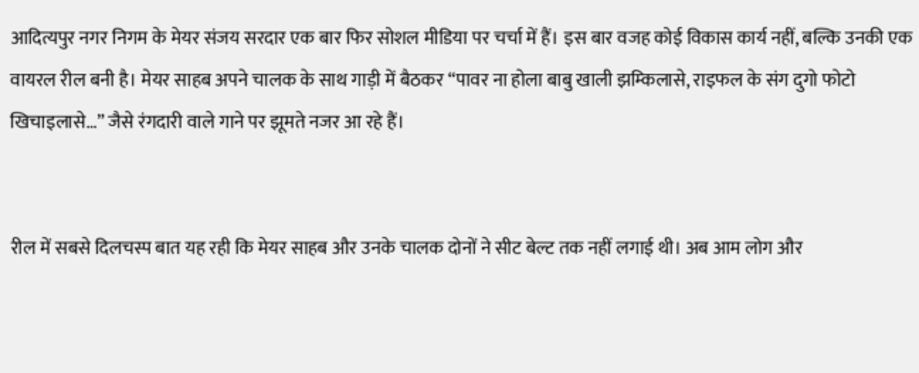आदित्यपुर नगर निगम के मेयर संजय सरदार एक बार फिर सोशल मीडिया पर चर्चा में हैं। इस बार वजह कोई विकास कार्य नहीं, बल्कि उनकी एक वायरल रील बनी है। मेयर साहब अपने चालक के साथ गाड़ी में बैठकर “पावर ना होला बाबु खाली झम्किलासे, राइफल के संग दुगो फोटो खिचाइलासे…” जैसे रंगदारी वाले गाने पर झूमते नजर आ रहे हैं।


रील में सबसे दिलचस्प बात यह रही कि मेयर साहब और उनके चालक दोनों ने सीट बेल्ट तक नहीं लगाई थी। अब आम लोग और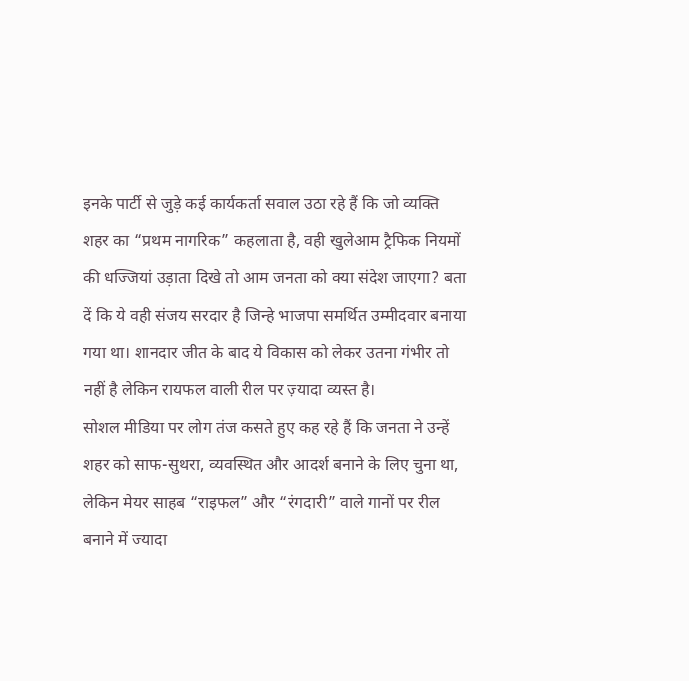इनके पार्टी से जुड़े कई कार्यकर्ता सवाल उठा रहे हैं कि जो व्यक्ति शहर का “प्रथम नागरिक” कहलाता है, वही खुलेआम ट्रैफिक नियमों की धज्जियां उड़ाता दिखे तो आम जनता को क्या संदेश जाएगा? बता दें कि ये वही संजय सरदार है जिन्हे भाजपा समर्थित उम्मीदवार बनाया गया था। शानदार जीत के बाद ये विकास को लेकर उतना गंभीर तो नहीं है लेकिन रायफल वाली रील पर ज़्यादा व्यस्त है।
सोशल मीडिया पर लोग तंज कसते हुए कह रहे हैं कि जनता ने उन्हें शहर को साफ-सुथरा, व्यवस्थित और आदर्श बनाने के लिए चुना था, लेकिन मेयर साहब “राइफल” और “रंगदारी” वाले गानों पर रील बनाने में ज्यादा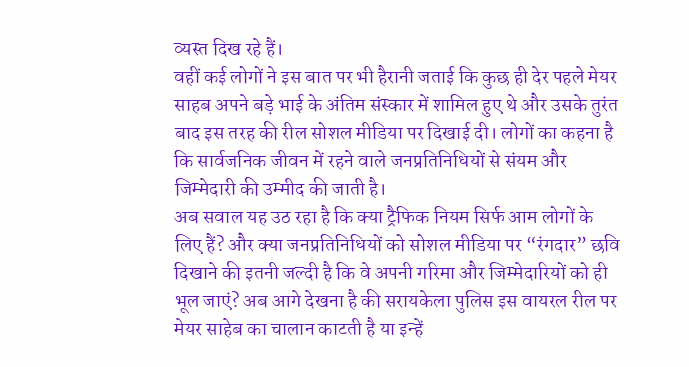व्यस्त दिख रहे हैं।
वहीं कई लोगों ने इस बात पर भी हैरानी जताई कि कुछ ही देर पहले मेयर साहब अपने बड़े भाई के अंतिम संस्कार में शामिल हुए थे और उसके तुरंत बाद इस तरह की रील सोशल मीडिया पर दिखाई दी। लोगों का कहना है कि सार्वजनिक जीवन में रहने वाले जनप्रतिनिधियों से संयम और जिम्मेदारी की उम्मीद की जाती है।
अब सवाल यह उठ रहा है कि क्या ट्रैफिक नियम सिर्फ आम लोगों के लिए हैं? और क्या जनप्रतिनिधियों को सोशल मीडिया पर “रंगदार” छवि दिखाने की इतनी जल्दी है कि वे अपनी गरिमा और जिम्मेदारियों को ही भूल जाएं? अब आगे देखना है की सरायकेला पुलिस इस वायरल रील पर मेयर साहेब का चालान काटती है या इन्हें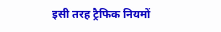इसी तरह ट्रैफिक नियमों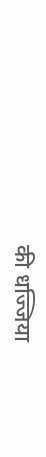की धज्जिया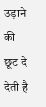उड़ाने की छूट दे देती है